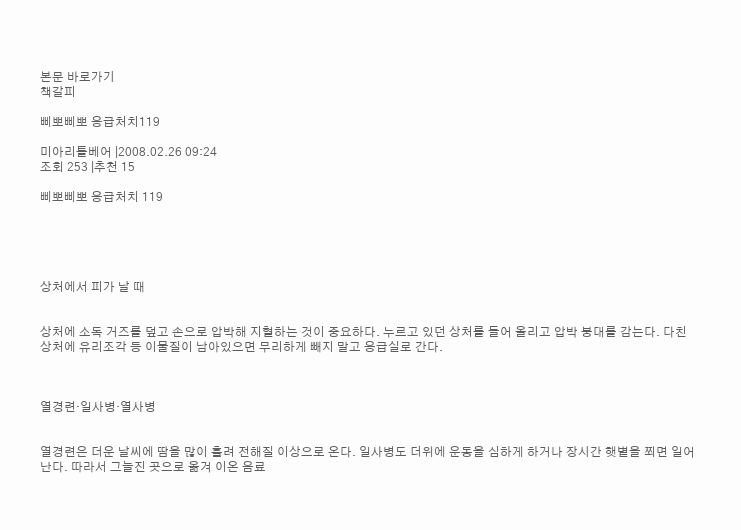본문 바로가기
책갈피

삐뽀삐뽀 응급처치119

미아리틀베어 |2008.02.26 09:24
조회 253 |추천 15

삐뽀삐뽀 응급처치 119





상처에서 피가 날 때


상처에 소독 거즈를 덮고 손으로 압박해 지혈하는 것이 중요하다. 누르고 있던 상처를 들어 올리고 압박 붕대를 감는다. 다친 상처에 유리조각 등 이물질이 남아있으면 무리하게 빼지 말고 응급실로 간다.



열경련·일사병·열사병


열경련은 더운 날씨에 땀을 많이 흘려 전해질 이상으로 온다. 일사병도 더위에 운동을 심하게 하거나 장시간 햇볕을 쬐면 일어난다. 따라서 그늘진 곳으로 옮겨 이온 음료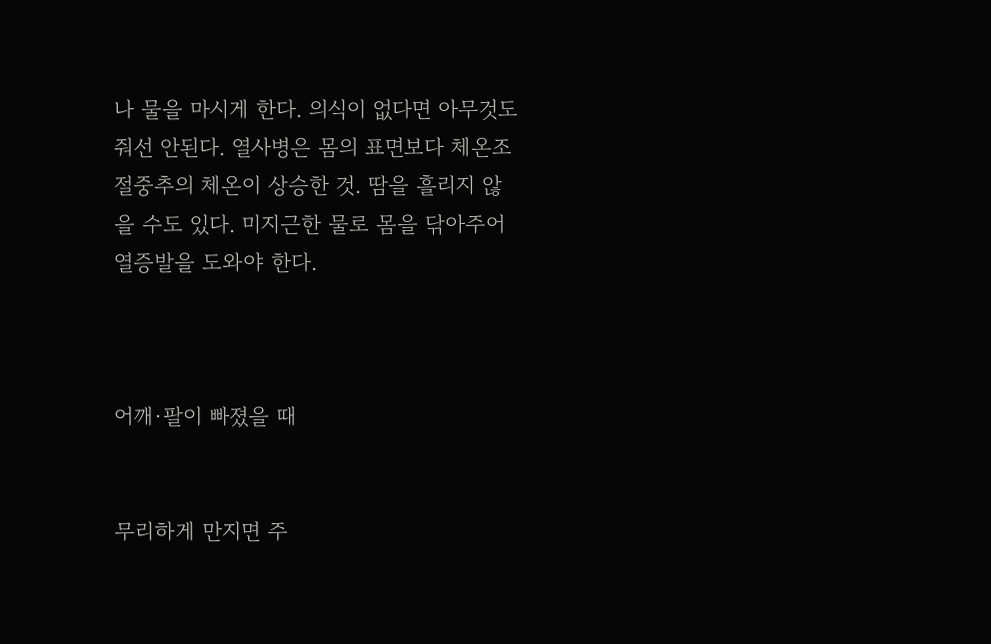나 물을 마시게 한다. 의식이 없다면 아무것도 줘선 안된다. 열사병은 몸의 표면보다 체온조절중추의 체온이 상승한 것. 땀을 흘리지 않을 수도 있다. 미지근한 물로 몸을 닦아주어 열증발을 도와야 한다.



어깨·팔이 빠졌을 때


무리하게 만지면 주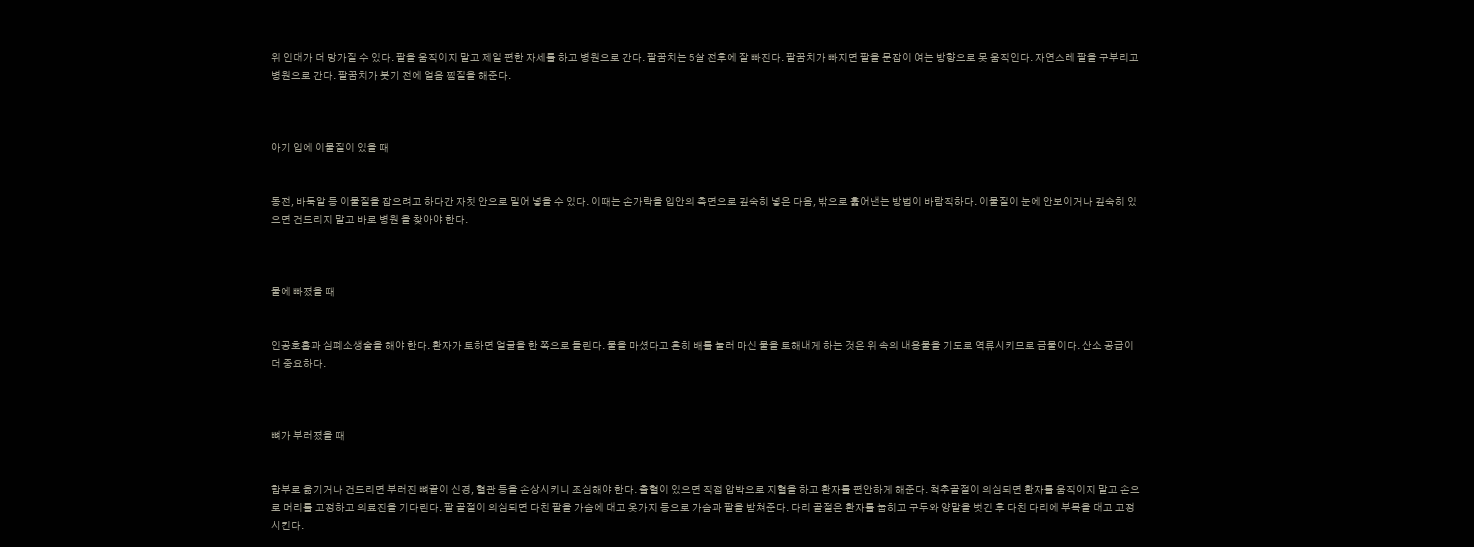위 인대가 더 망가질 수 있다. 팔을 움직이지 말고 제일 편한 자세를 하고 병원으로 간다. 팔꿈치는 5살 전후에 잘 빠진다. 팔꿈치가 빠지면 팔을 문잡이 여는 방향으로 못 움직인다. 자연스레 팔을 구부리고 병원으로 간다. 팔꿈치가 붓기 전에 얼음 찜질을 해준다.



아기 입에 이물질이 있을 때


동전, 바둑알 등 이물질을 잡으려고 하다간 자칫 안으로 밀어 넣을 수 있다. 이때는 손가락을 입안의 측면으로 깊숙히 넣은 다음, 밖으로 훑어낸는 방법이 바람직하다. 이물질이 눈에 안보이거나 깊숙히 있으면 건드리지 말고 바로 병원 을 찾아야 한다.



물에 빠졌을 때


인공호흡과 심폐소생술을 해야 한다. 환자가 토하면 얼굴을 한 쪽으로 돌린다. 물을 마셨다고 흔히 배를 눌러 마신 물을 토해내게 하는 것은 위 속의 내용물을 기도로 역류시키므로 금물이다. 산소 공급이 더 중요하다.



뼈가 부러졌을 때


함부로 옮기거나 건드리면 부러진 뼈끝이 신경, 혈관 등을 손상시키니 조심해야 한다. 출혈이 있으면 직접 압박으로 지혈을 하고 환자를 편안하게 해준다. 척추골절이 의심되면 환자를 움직이지 말고 손으로 머리를 고정하고 의료진을 기다린다. 팔 골절이 의심되면 다친 팔을 가슴에 대고 옷가지 등으로 가슴과 팔을 받쳐준다. 다리 골절은 환자를 눕히고 구두와 양말을 벗긴 후 다친 다리에 부목을 대고 고정시킨다.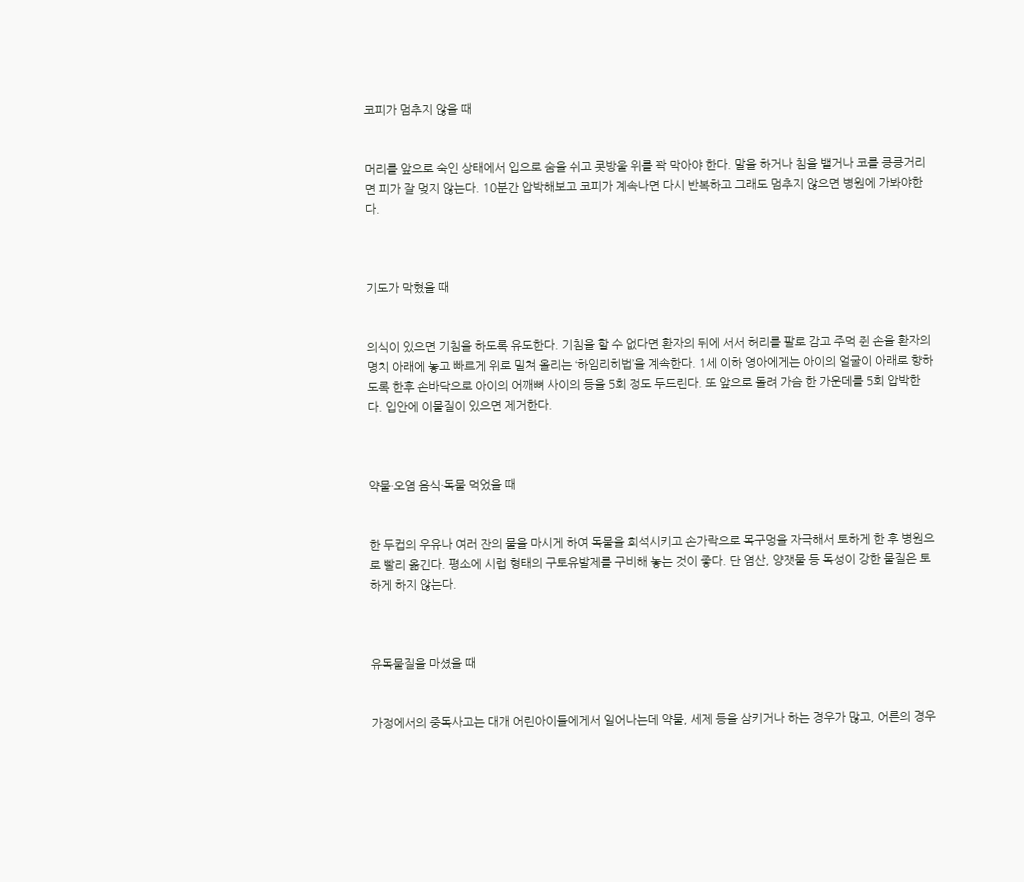코피가 멈추지 않을 때


머리를 앞으로 숙인 상태에서 입으로 숨을 쉬고 콧방울 위를 꽉 막아야 한다. 말을 하거나 침을 뱉거나 코를 킁킁거리면 피가 잘 멎지 않는다. 10분간 압박해보고 코피가 계속나면 다시 반복하고 그래도 멈추지 않으면 병원에 가봐야한다.



기도가 막혔을 때


의식이 있으면 기침을 하도록 유도한다. 기침을 할 수 없다면 환자의 뒤에 서서 허리를 팔로 감고 주먹 쥔 손을 환자의 명치 아래에 놓고 빠르게 위로 밀쳐 올리는 ‘하임리히법’을 계속한다. 1세 이하 영아에게는 아이의 얼굴이 아래로 향하도록 한후 손바닥으로 아이의 어깨뼈 사이의 등을 5회 정도 두드린다. 또 앞으로 돌려 가슴 한 가운데를 5회 압박한다. 입안에 이물질이 있으면 제거한다.



약물·오염 음식·독물 먹었을 때


한 두컵의 우유나 여러 잔의 물을 마시게 하여 독물을 희석시키고 손가락으로 목구멍을 자극해서 토하게 한 후 병원으로 빨리 옮긴다. 평소에 시럽 형태의 구토유발제를 구비해 놓는 것이 좋다. 단 염산, 양잿물 등 독성이 강한 물질은 토하게 하지 않는다.



유독물질을 마셨을 때


가정에서의 중독사고는 대개 어린아이들에게서 일어나는데 약물, 세제 등을 삼키거나 하는 경우가 많고, 어른의 경우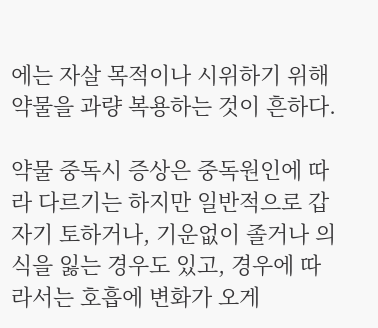에는 자살 목적이나 시위하기 위해 약물을 과량 복용하는 것이 흔하다.

약물 중독시 증상은 중독원인에 따라 다르기는 하지만 일반적으로 갑자기 토하거나, 기운없이 졸거나 의식을 잃는 경우도 있고, 경우에 따라서는 호흡에 변화가 오게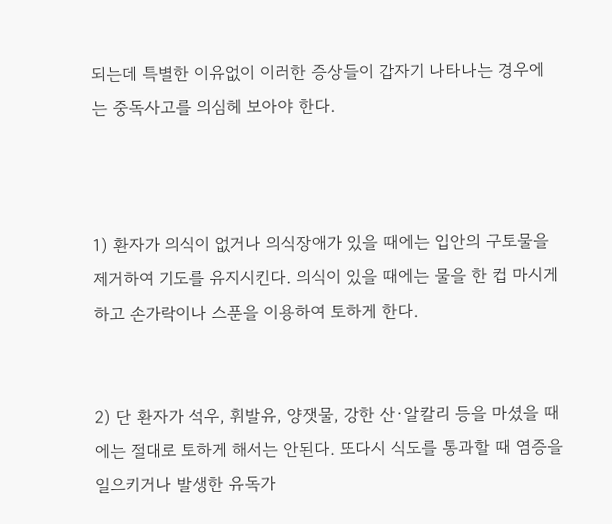되는데 특별한 이유없이 이러한 증상들이 갑자기 나타나는 경우에는 중독사고를 의심헤 보아야 한다.



1) 환자가 의식이 없거나 의식장애가 있을 때에는 입안의 구토물을 제거하여 기도를 유지시킨다. 의식이 있을 때에는 물을 한 컵 마시게 하고 손가락이나 스푼을 이용하여 토하게 한다.


2) 단 환자가 석우, 휘발유, 양잿물, 강한 산·알칼리 등을 마셨을 때에는 절대로 토하게 해서는 안된다. 또다시 식도를 통과할 때 염증을 일으키거나 발생한 유독가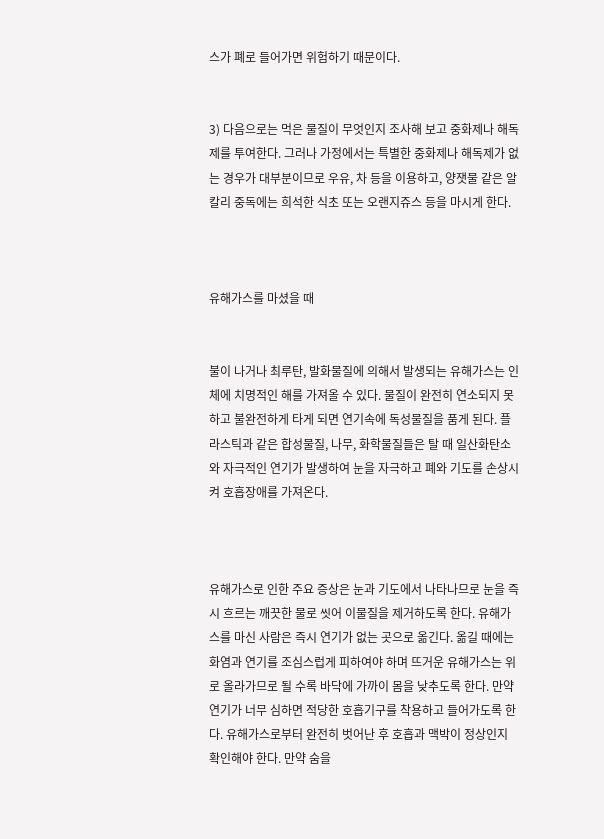스가 폐로 들어가면 위험하기 때문이다.


3) 다음으로는 먹은 물질이 무엇인지 조사해 보고 중화제나 해독제를 투여한다. 그러나 가정에서는 특별한 중화제나 해독제가 없는 경우가 대부분이므로 우유, 차 등을 이용하고, 양잿물 같은 알칼리 중독에는 희석한 식초 또는 오랜지쥬스 등을 마시게 한다.



유해가스를 마셨을 때


불이 나거나 최루탄, 발화물질에 의해서 발생되는 유해가스는 인체에 치명적인 해를 가져올 수 있다. 물질이 완전히 연소되지 못하고 불완전하게 타게 되면 연기속에 독성물질을 품게 된다. 플라스틱과 같은 합성물질, 나무, 화학물질들은 탈 때 일산화탄소와 자극적인 연기가 발생하여 눈을 자극하고 폐와 기도를 손상시켜 호흡장애를 가져온다.



유해가스로 인한 주요 증상은 눈과 기도에서 나타나므로 눈을 즉시 흐르는 깨끗한 물로 씻어 이물질을 제거하도록 한다. 유해가스를 마신 사람은 즉시 연기가 없는 곳으로 옮긴다. 옮길 때에는 화염과 연기를 조심스럽게 피하여야 하며 뜨거운 유해가스는 위로 올라가므로 될 수록 바닥에 가까이 몸을 낮추도록 한다. 만약 연기가 너무 심하면 적당한 호흡기구를 착용하고 들어가도록 한다. 유해가스로부터 완전히 벗어난 후 호흡과 맥박이 정상인지 확인해야 한다. 만약 숨을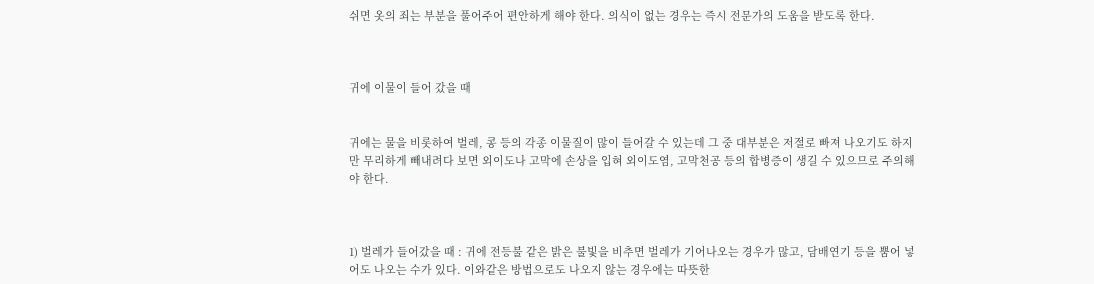쉬면 옷의 죄는 부분을 풀어주어 편안하게 해야 한다. 의식이 없는 경우는 즉시 전문가의 도움을 받도록 한다.



귀에 이물이 들어 갔을 때


귀에는 물을 비롯하여 벌레, 콩 등의 각종 이물질이 많이 들어갈 수 있는데 그 중 대부분은 저절로 빠져 나오기도 하지만 무리하게 빼내려다 보면 외이도나 고막에 손상을 입혀 외이도염, 고막천공 등의 합병증이 생길 수 있으므로 주의해야 한다.



1) 벌레가 들어갔을 때 : 귀에 전등불 같은 밝은 불빛을 비추면 벌레가 기어나오는 경우가 많고, 담배연기 등을 뿜어 넣어도 나오는 수가 있다. 이와같은 방법으로도 나오지 않는 경우에는 따뜻한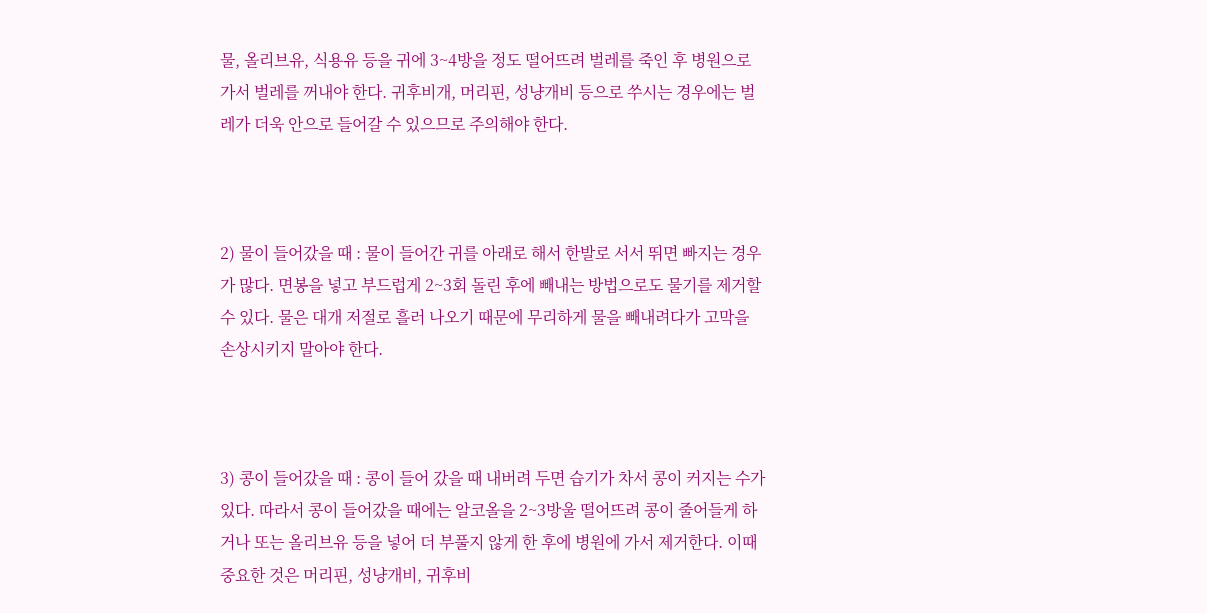물, 올리브유, 식용유 등을 귀에 3~4방을 정도 떨어뜨려 벌레를 죽인 후 병원으로 가서 벌레를 꺼내야 한다. 귀후비개, 머리핀, 성냥개비 등으로 쑤시는 경우에는 벌레가 더욱 안으로 들어갈 수 있으므로 주의해야 한다.



2) 물이 들어갔을 때 : 물이 들어간 귀를 아래로 해서 한발로 서서 뛰면 빠지는 경우가 많다. 면봉을 넣고 부드럽게 2~3회 돌린 후에 빼내는 방법으로도 물기를 제거할 수 있다. 물은 대개 저절로 흘러 나오기 때문에 무리하게 물을 빼내려다가 고막을 손상시키지 말아야 한다.



3) 콩이 들어갔을 때 : 콩이 들어 갔을 때 내버려 두면 습기가 차서 콩이 커지는 수가 있다. 따라서 콩이 들어갔을 때에는 알코올을 2~3방울 떨어뜨려 콩이 줄어들게 하거나 또는 올리브유 등을 넣어 더 부풀지 않게 한 후에 병원에 가서 제거한다. 이때 중요한 것은 머리핀, 성냥개비, 귀후비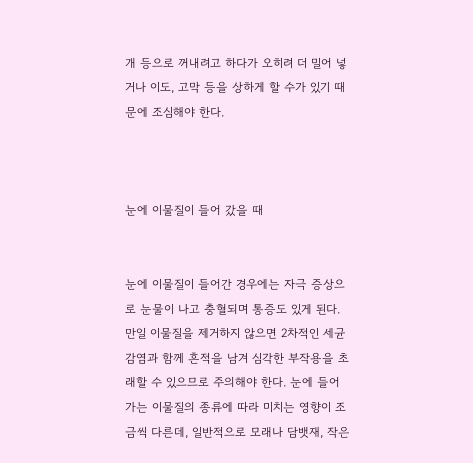개 등으로 꺼내려고 하다가 오히려 더 밀어 넣거나 이도, 고막 등을 상하게 할 수가 있기 때문에 조심해야 한다.



눈에 이물질이 들어 갔을 때


눈에 이물질이 들어간 경우에는 자극 증상으로 눈물이 나고 충혈되며 통증도 있게 된다. 만일 이물질을 제거하지 않으면 2차적인 세균감염과 함께 흔적을 남겨 심각한 부작용을 초래할 수 있으므로 주의해야 한다. 눈에 들어가는 이물질의 종류에 따라 미치는 영향이 조금씩 다른데, 일반적으로 모래나 담뱃재, 작은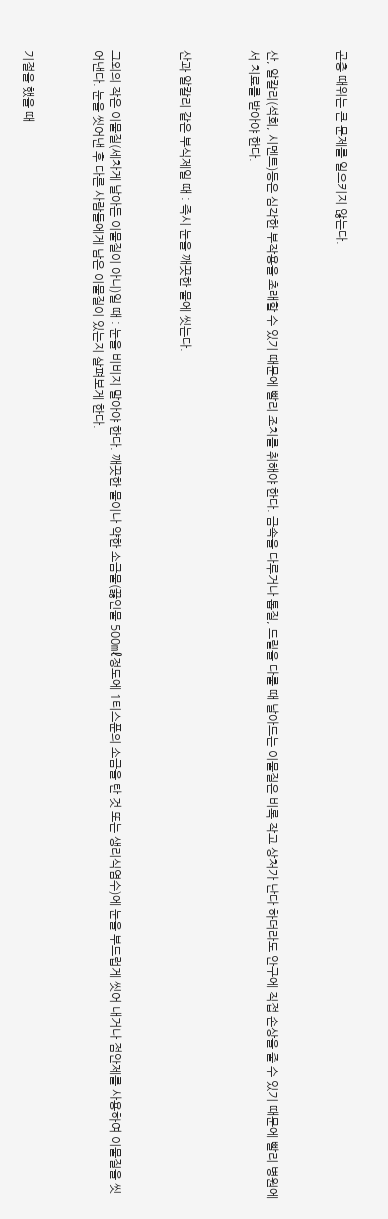곤충 때위는 큰 문제를 일으키지 않는다.



산, 알칼리(석회, 시멘트)등은 심각한 부작용을 초래할 수 있기 때문에 빨리 조치를 취해야 한다. 금속을 다루거나 톱질, 드릴을 다룰 때 날아드는 이물질은 비록 작고 상처가 난다 하더라도 안구에 직접 손상을 줄 수 있기 때문에 빨리 병원에서 치료를 받아야 한다.



산과 알칼리 같은 부식제일 때 : 즉시 눈을 깨끗한 물에 씻는다.



그외의 작은 이물질(세차게 날아든 이물질이 아니)일 때 : 눈을 비비지 말아야 한다. 깨끗한 물이나 약한 소금물(끓인물 500㎖정도에 1티스푼의 소금을 탄 것 또는 생리식염수)에 눈을 부드럽게 씻어 내거나 점안제를 사용하여 이물질을 씻어낸다. 눈을 씻어낸 후 다른 사람들에게 남은 이물질이 있는지 살펴보게 한다.



기절을 했을 때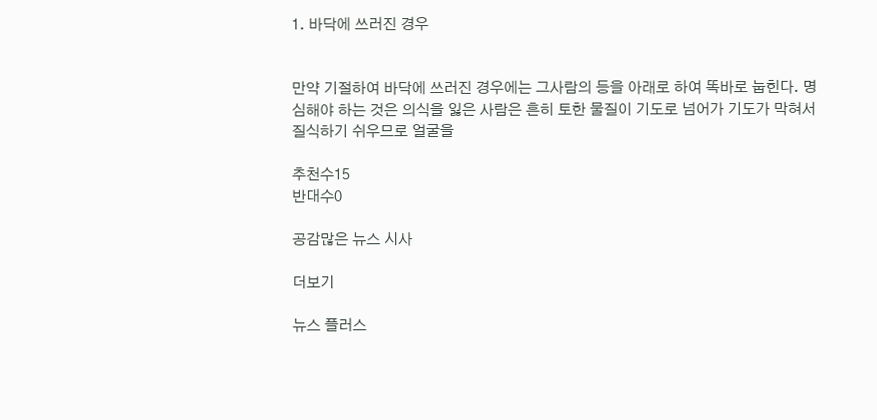1. 바닥에 쓰러진 경우


만약 기절하여 바닥에 쓰러진 경우에는 그사람의 등을 아래로 하여 똑바로 눕힌다. 명심해야 하는 것은 의식을 잃은 사람은 흔히 토한 물질이 기도로 넘어가 기도가 막혀서 질식하기 쉬우므로 얼굴을

추천수15
반대수0

공감많은 뉴스 시사

더보기

뉴스 플러스